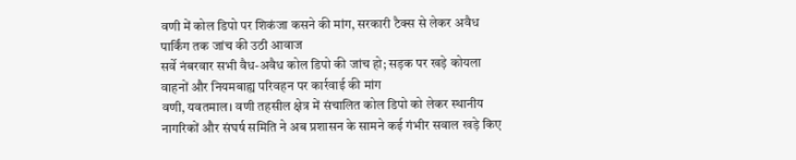वणी में कोल डिपो पर शिकंजा कसने की मांग, सरकारी टैक्स से लेकर अवैध पार्किंग तक जांच की उठी आवाज
सर्वे नंबरवार सभी वैध-अवैध कोल डिपो की जांच हो; सड़क पर खड़े कोयला वाहनों और नियमबाह्य परिवहन पर कार्रवाई की मांग
वणी, यवतमाल। वणी तहसील क्षेत्र में संचालित कोल डिपो को लेकर स्थानीय नागरिकों और संघर्ष समिति ने अब प्रशासन के सामने कई गंभीर सवाल खड़े किए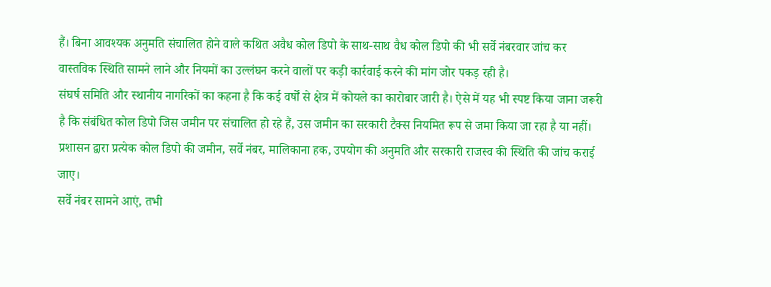हैं। बिना आवश्यक अनुमति संचालित होने वाले कथित अवैध कोल डिपो के साथ-साथ वैध कोल डिपो की भी सर्वे नंबरवार जांच कर वास्तविक स्थिति सामने लाने और नियमों का उल्लंघन करने वालों पर कड़ी कार्रवाई करने की मांग जोर पकड़ रही है।
संघर्ष समिति और स्थानीय नागरिकों का कहना है कि कई वर्षों से क्षेत्र में कोयले का कारोबार जारी है। ऐसे में यह भी स्पष्ट किया जाना जरूरी है कि संबंधित कोल डिपो जिस जमीन पर संचालित हो रहे हैं, उस जमीन का सरकारी टैक्स नियमित रूप से जमा किया जा रहा है या नहीं। प्रशासन द्वारा प्रत्येक कोल डिपो की जमीन, सर्वे नंबर, मालिकाना हक, उपयोग की अनुमति और सरकारी राजस्व की स्थिति की जांच कराई जाए।
सर्वे नंबर सामने आएं, तभी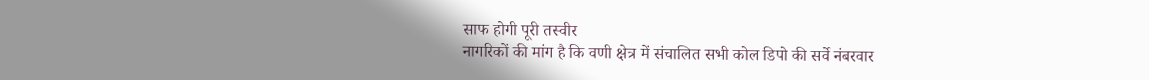साफ होगी पूरी तस्वीर
नागरिकों की मांग है कि वणी क्षेत्र में संचालित सभी कोल डिपो की सर्वे नंबरवार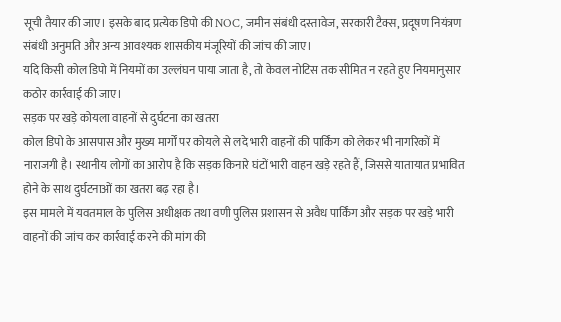सूची तैयार की जाए। इसके बाद प्रत्येक डिपो की NOC, जमीन संबंधी दस्तावेज, सरकारी टैक्स, प्रदूषण नियंत्रण संबंधी अनुमति और अन्य आवश्यक शासकीय मंजूरियों की जांच की जाए।
यदि किसी कोल डिपो में नियमों का उल्लंघन पाया जाता है, तो केवल नोटिस तक सीमित न रहते हुए नियमानुसार कठोर कार्रवाई की जाए।
सड़क पर खड़े कोयला वाहनों से दुर्घटना का खतरा
कोल डिपो के आसपास और मुख्य मार्गों पर कोयले से लदे भारी वाहनों की पार्किंग को लेकर भी नागरिकों में नाराजगी है। स्थानीय लोगों का आरोप है कि सड़क किनारे घंटों भारी वाहन खड़े रहते हैं, जिससे यातायात प्रभावित होने के साथ दुर्घटनाओं का खतरा बढ़ रहा है।
इस मामले में यवतमाल के पुलिस अधीक्षक तथा वणी पुलिस प्रशासन से अवैध पार्किंग और सड़क पर खड़े भारी वाहनों की जांच कर कार्रवाई करने की मांग की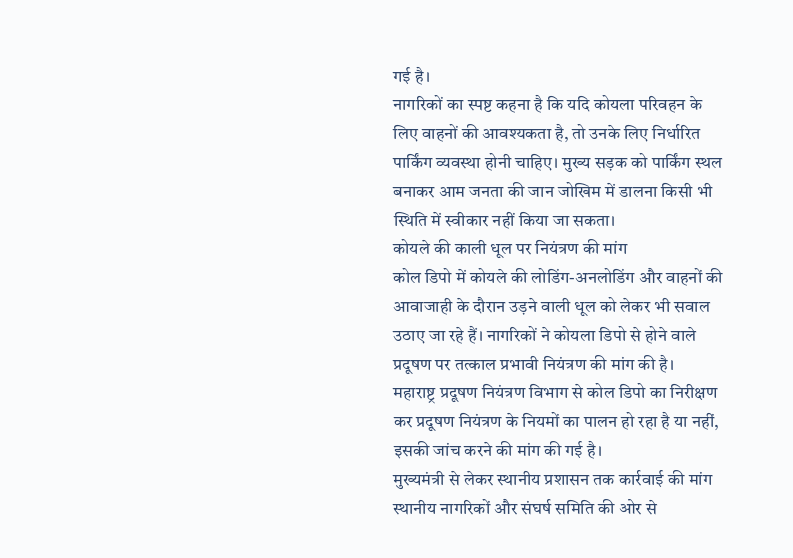गई है।
नागरिकों का स्पष्ट कहना है कि यदि कोयला परिवहन के लिए वाहनों की आवश्यकता है, तो उनके लिए निर्धारित पार्किंग व्यवस्था होनी चाहिए। मुख्य सड़क को पार्किंग स्थल बनाकर आम जनता की जान जोखिम में डालना किसी भी स्थिति में स्वीकार नहीं किया जा सकता।
कोयले की काली धूल पर नियंत्रण की मांग
कोल डिपो में कोयले की लोडिंग-अनलोडिंग और वाहनों की आवाजाही के दौरान उड़ने वाली धूल को लेकर भी सवाल उठाए जा रहे हैं। नागरिकों ने कोयला डिपो से होने वाले प्रदूषण पर तत्काल प्रभावी नियंत्रण की मांग की है।
महाराष्ट्र प्रदूषण नियंत्रण विभाग से कोल डिपो का निरीक्षण कर प्रदूषण नियंत्रण के नियमों का पालन हो रहा है या नहीं, इसकी जांच करने की मांग की गई है।
मुख्यमंत्री से लेकर स्थानीय प्रशासन तक कार्रवाई की मांग
स्थानीय नागरिकों और संघर्ष समिति की ओर से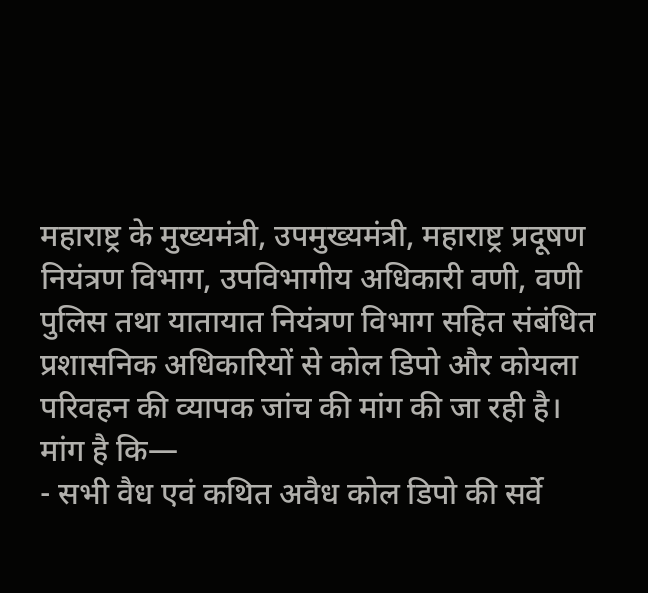महाराष्ट्र के मुख्यमंत्री, उपमुख्यमंत्री, महाराष्ट्र प्रदूषण नियंत्रण विभाग, उपविभागीय अधिकारी वणी, वणी पुलिस तथा यातायात नियंत्रण विभाग सहित संबंधित प्रशासनिक अधिकारियों से कोल डिपो और कोयला परिवहन की व्यापक जांच की मांग की जा रही है।
मांग है कि—
- सभी वैध एवं कथित अवैध कोल डिपो की सर्वे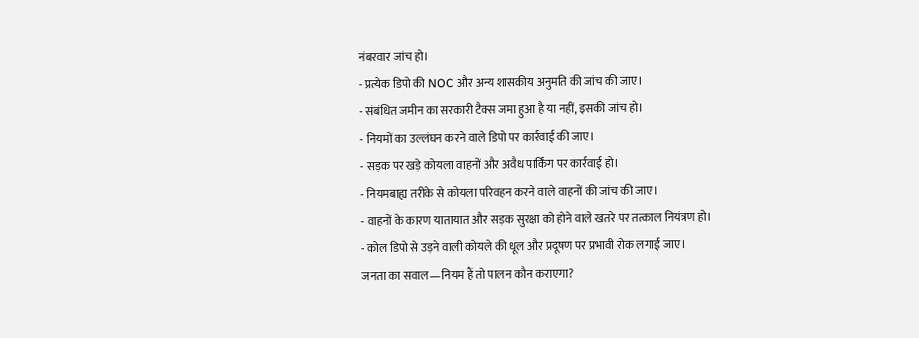नंबरवार जांच हो।
- प्रत्येक डिपो की NOC और अन्य शासकीय अनुमति की जांच की जाए।
- संबंधित जमीन का सरकारी टैक्स जमा हुआ है या नहीं, इसकी जांच हो।
- नियमों का उल्लंघन करने वाले डिपो पर कार्रवाई की जाए।
- सड़क पर खड़े कोयला वाहनों और अवैध पार्किंग पर कार्रवाई हो।
- नियमबाह्य तरीके से कोयला परिवहन करने वाले वाहनों की जांच की जाए।
- वाहनों के कारण यातायात और सड़क सुरक्षा को होने वाले खतरे पर तत्काल नियंत्रण हो।
- कोल डिपो से उड़ने वाली कोयले की धूल और प्रदूषण पर प्रभावी रोक लगाई जाए।
जनता का सवाल—नियम हैं तो पालन कौन कराएगा?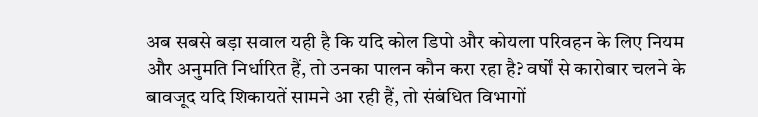अब सबसे बड़ा सवाल यही है कि यदि कोल डिपो और कोयला परिवहन के लिए नियम और अनुमति निर्धारित हैं, तो उनका पालन कौन करा रहा है? वर्षों से कारोबार चलने के बावजूद यदि शिकायतें सामने आ रही हैं, तो संबंधित विभागों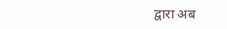द्वारा अब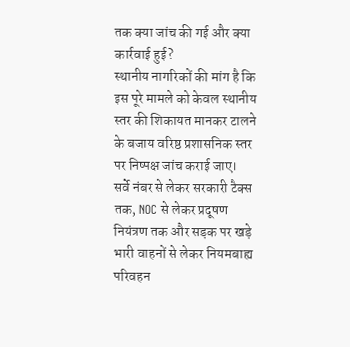तक क्या जांच की गई और क्या कार्रवाई हुई?
स्थानीय नागरिकों की मांग है कि इस पूरे मामले को केवल स्थानीय स्तर की शिकायत मानकर टालने के बजाय वरिष्ठ प्रशासनिक स्तर पर निष्पक्ष जांच कराई जाए।
सर्वे नंबर से लेकर सरकारी टैक्स तक, NOC से लेकर प्रदूषण नियंत्रण तक और सड़क पर खड़े भारी वाहनों से लेकर नियमबाह्य परिवहन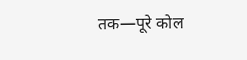तक—पूरे कोल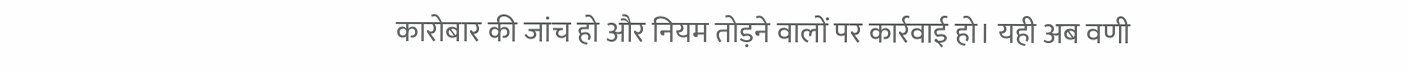कारोबार की जांच हो और नियम तोड़ने वालों पर कार्रवाई हो। यही अब वणी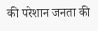की परेशान जनता की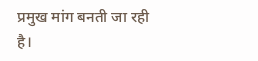प्रमुख मांग बनती जा रही है।